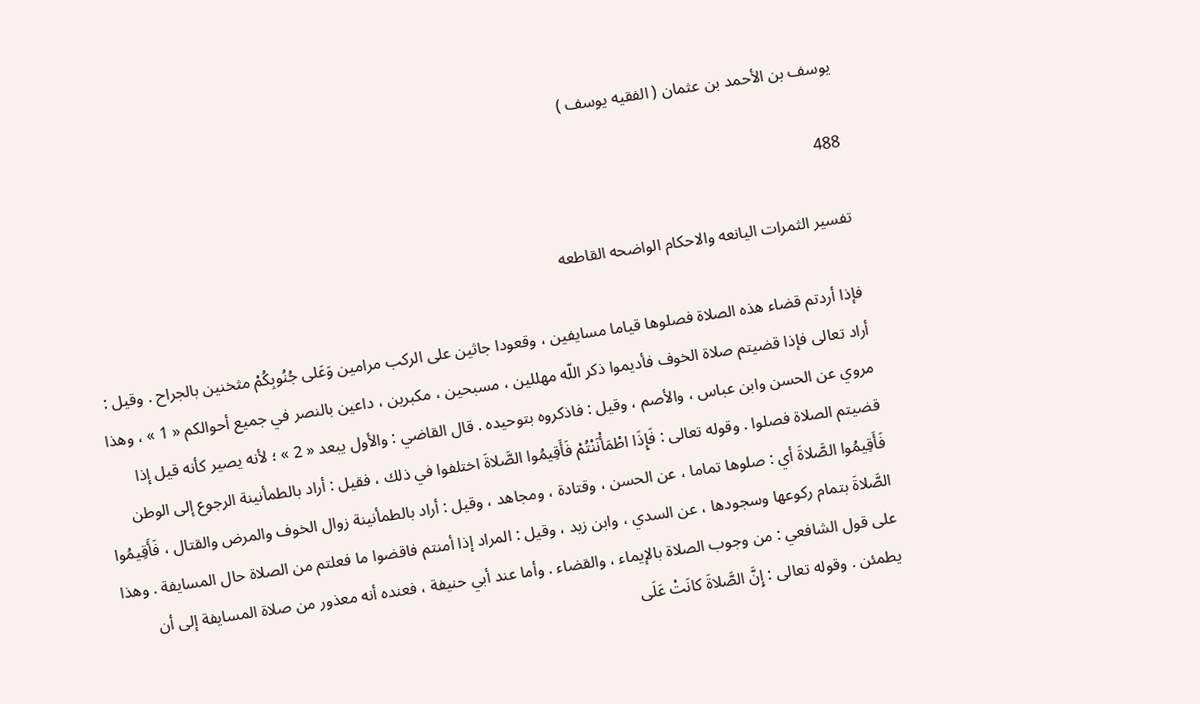يوسف بن الأحمد بن عثمان ( الفقيه يوسف )

488

تفسير الثمرات اليانعه والاحكام الواضحه القاطعه

فإذا أردتم قضاء هذه الصلاة فصلوها قياما مسايفين ، وقعودا جاثين على الركب مرامين وَعَلى جُنُوبِكُمْ مثخنين بالجراح . وقيل : أراد تعالى فإذا قضيتم صلاة الخوف فأديموا ذكر اللّه مهللين ، مسبحين ، مكبرين ، داعين بالنصر في جميع أحوالكم « 1 » ، وهذا مروي عن الحسن وابن عباس ، والأصم ، وقيل : فاذكروه بتوحيده . قال القاضي : والأول يبعد « 2 » ؛ لأنه يصير كأنه قيل إذا قضيتم الصلاة فصلوا . وقوله تعالى : فَإِذَا اطْمَأْنَنْتُمْ فَأَقِيمُوا الصَّلاةَ اختلفوا في ذلك ، فقيل : أراد بالطمأنينة الرجوع إلى الوطن فَأَقِيمُوا الصَّلاةَ أي : صلوها تماما ، عن الحسن ، وقتادة ، ومجاهد ، وقيل : أراد بالطمأنينة زوال الخوف والمرض والقتال ، فَأَقِيمُوا الصَّلاةَ بتمام ركوعها وسجودها ، عن السدي ، وابن زيد ، وقيل : المراد إذا أمنتم فاقضوا ما فعلتم من الصلاة حال المسايفة . وهذا على قول الشافعي : من وجوب الصلاة بالإيماء ، والقضاء . وأما عند أبي حنيفة ، فعنده أنه معذور من صلاة المسايفة إلى أن يطمئن . وقوله تعالى : إِنَّ الصَّلاةَ كانَتْ عَلَى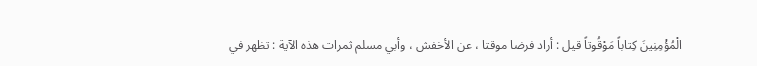الْمُؤْمِنِينَ كِتاباً مَوْقُوتاً قيل : أراد فرضا موقتا ، عن الأخفش ، وأبي مسلم ثمرات هذه الآية : تظهر في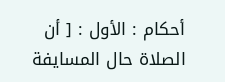أحكام : الأول : [ أن الصلاة حال المسايفة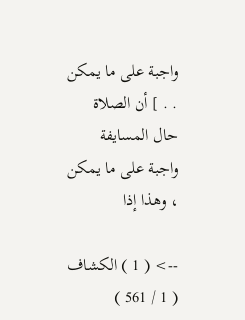واجبة على ما يمكن . . ] أن الصلاة حال المسايفة واجبة على ما يمكن ، وهذا إذا

--> ( 1 ) الكشاف ( 1 / 561 )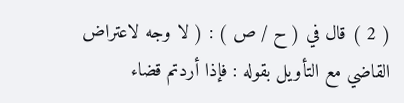( 2 ) قال في ( ح / ص ) : ( لا وجه لاعتراض القاضي مع التأويل بقوله : فإذا أردتم قضاء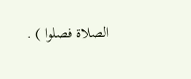الصلاة فصلوا ) .